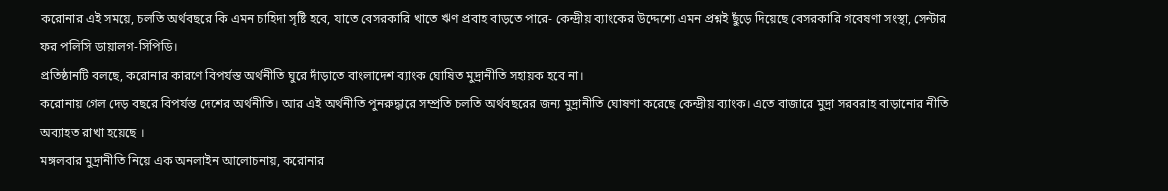করোনার এই সময়ে, চলতি অর্থবছরে কি এমন চাহিদা সৃষ্টি হবে, যাতে বেসরকারি খাতে ঋণ প্রবাহ বাড়তে পারে- কেন্দ্রীয় ব্যাংকের উদ্দেশ্যে এমন প্রশ্নই ছুঁড়ে দিয়েছে বেসরকারি গবেষণা সংস্থা, সেন্টার ফর পলিসি ডায়ালগ-সিপিডি।
প্রতিষ্ঠানটি বলছে, করোনার কারণে বিপর্যস্ত অর্থনীতি ঘুরে দাঁড়াতে বাংলাদেশ ব্যাংক ঘোষিত মুদ্রানীতি সহায়ক হবে না।
করোনায় গেল দেড় বছরে বিপর্যস্ত দেশের অর্থনীতি। আর এই অর্থনীতি পুনরুদ্ধারে সম্প্রতি চলতি অর্থবছরের জন্য মুদ্রানীতি ঘোষণা করেছে কেন্দ্রীয় ব্যাংক। এতে বাজারে মুদ্রা সরবরাহ বাড়ানোর নীতি অব্যাহত রাখা হয়েছে ।
মঙ্গলবার মুদ্রানীতি নিয়ে এক অনলাইন আলোচনায়, করোনার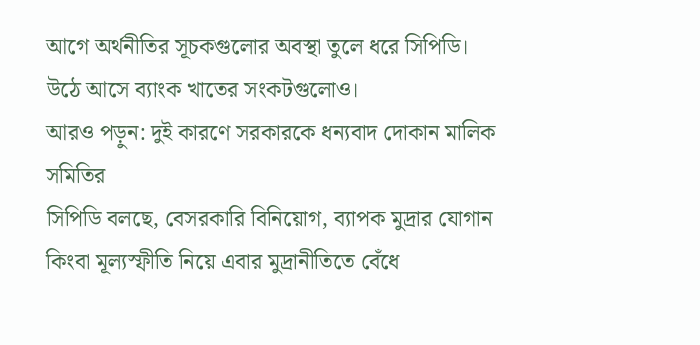আগে অর্থনীতির সূচকগুলোর অবস্থা তুলে ধরে সিপিডি। উঠে আসে ব্যাংক খাতের সংকটগুলোও।
আরও পড়ুন: দুই কারণে সরকারকে ধন্যবাদ দোকান মালিক সমিতির
সিপিডি বলছে, বেসরকারি বিনিয়োগ, ব্যাপক মুদ্রার যোগান কিংবা মূল্যস্ফীতি নিয়ে এবার মুদ্রানীতিতে বেঁধে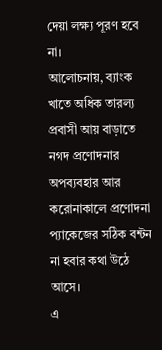দেয়া লক্ষ্য পূরণ হবে না।
আলোচনায়, ব্যাংক খাতে অধিক তারল্য প্রবাসী আয় বাড়াতে নগদ প্রণোদনার অপব্যবহার আর করোনাকালে প্রণোদনা প্যাকেজের সঠিক বন্টন না হবার কথা উঠে আসে।
এ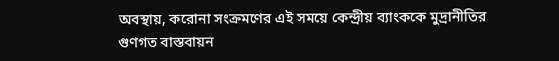অবস্থায়, করোনা সংক্রমণের এই সময়ে কেন্দ্রীয় ব্যাংককে মুদ্রানীতির গুণগত বাস্তবায়ন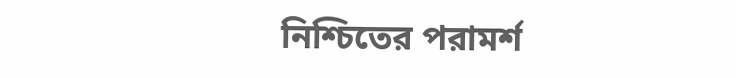নিশ্চিতের পরামর্শ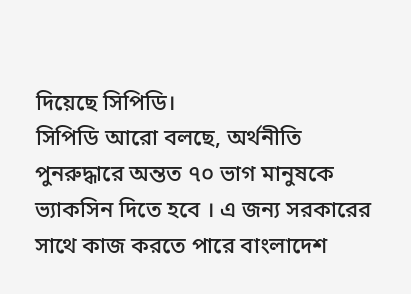দিয়েছে সিপিডি।
সিপিডি আরো বলছে, অর্থনীতি পুনরুদ্ধারে অন্তত ৭০ ভাগ মানুষকে ভ্যাকসিন দিতে হবে । এ জন্য সরকারের সাথে কাজ করতে পারে বাংলাদেশ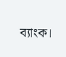ব্যাংক।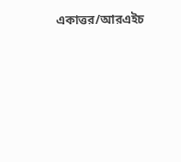একাত্তর/আরএইচ